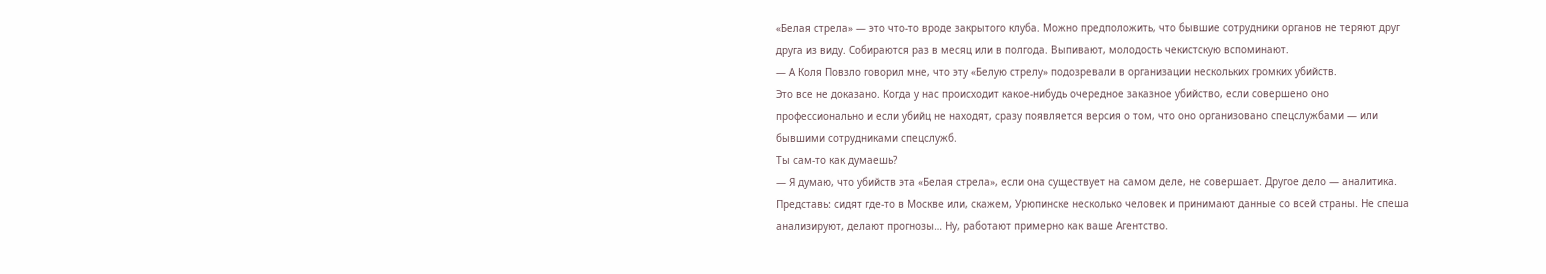«Белая стрела» — это что-то вроде закрытого клуба. Можно предположить, что бывшие сотрудники органов не теряют друг друга из виду. Собираются раз в месяц или в полгода. Выпивают, молодость чекистскую вспоминают.
— А Коля Повзло говорил мне, что эту «Белую стрелу» подозревали в организации нескольких громких убийств.
Это все не доказано. Когда у нас происходит какое-нибудь очередное заказное убийство, если совершено оно профессионально и если убийц не находят, сразу появляется версия о том, что оно организовано спецслужбами — или бывшими сотрудниками спецслужб.
Ты сам-то как думаешь?
— Я думаю, что убийств эта «Белая стрела», если она существует на самом деле, не совершает. Другое дело — аналитика. Представь: сидят где-то в Москве или, скажем, Урюпинске несколько человек и принимают данные со всей страны. Не спеша анализируют, делают прогнозы… Ну, работают примерно как ваше Агентство.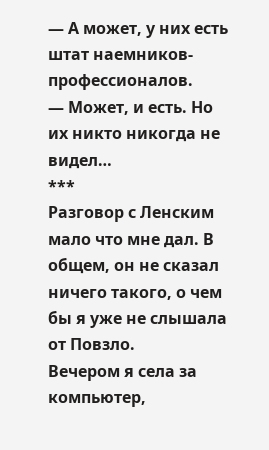— А может, у них есть штат наемников-профессионалов.
— Может, и есть. Но их никто никогда не видел…
***
Разговор с Ленским мало что мне дал. В общем, он не сказал ничего такого, о чем бы я уже не слышала от Повзло.
Вечером я села за компьютер,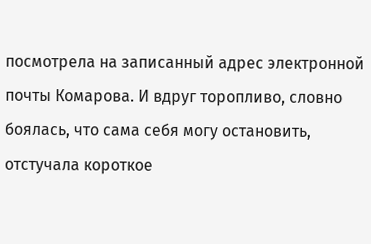посмотрела на записанный адрес электронной почты Комарова. И вдруг торопливо, словно боялась, что сама себя могу остановить, отстучала короткое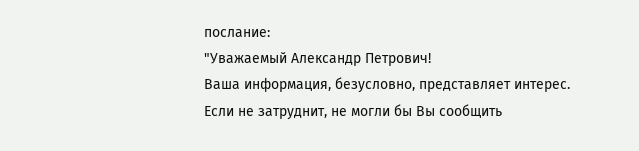послание:
"Уважаемый Александр Петрович!
Ваша информация, безусловно, представляет интерес. Если не затруднит, не могли бы Вы сообщить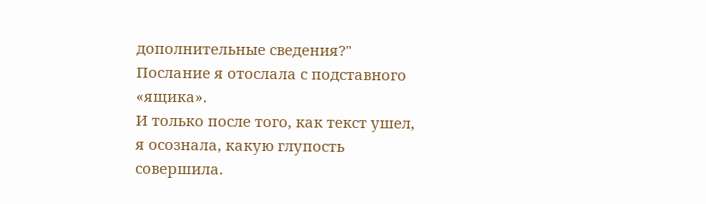дополнительные сведения?"
Послание я отослала с подставного «ящика».
И только после того, как текст ушел, я осознала, какую глупость совершила.